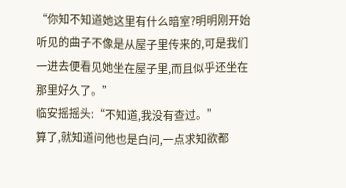“你知不知道她这里有什么暗室?明明刚开始听见的曲子不像是从屋子里传来的,可是我们一进去便看见她坐在屋子里,而且似乎还坐在那里好久了。”
临安摇摇头:“不知道,我没有查过。”
算了,就知道问他也是白问,一点求知欲都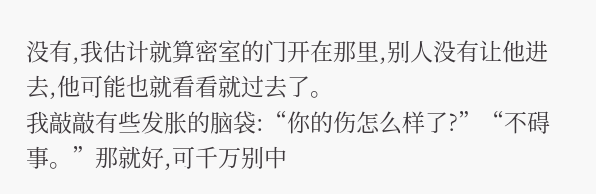没有,我估计就算密室的门开在那里,别人没有让他进去,他可能也就看看就过去了。
我敲敲有些发胀的脑袋:“你的伤怎么样了?”“不碍事。”那就好,可千万别中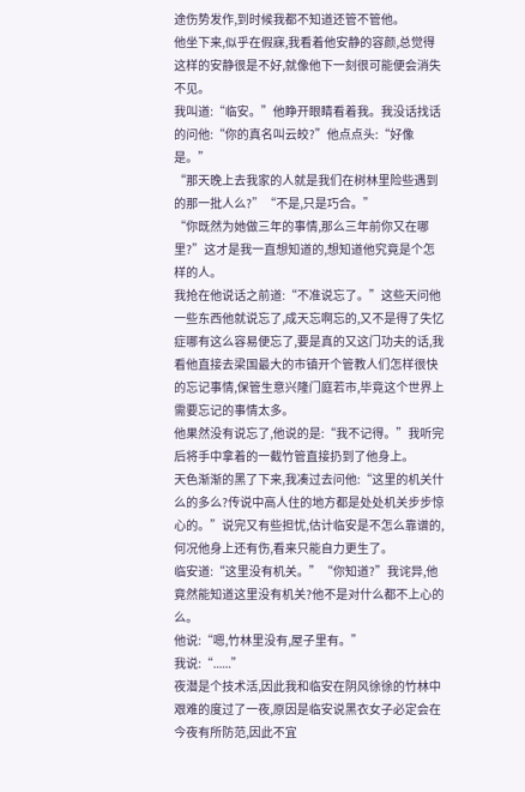途伤势发作,到时候我都不知道还管不管他。
他坐下来,似乎在假寐,我看着他安静的容颜,总觉得这样的安静很是不好,就像他下一刻很可能便会消失不见。
我叫道:“临安。”他睁开眼睛看着我。我没话找话的问他:“你的真名叫云皎?”他点点头:“好像是。”
“那天晚上去我家的人就是我们在树林里险些遇到的那一批人么?”“不是,只是巧合。”
“你既然为她做三年的事情,那么三年前你又在哪里?”这才是我一直想知道的,想知道他究竟是个怎样的人。
我抢在他说话之前道:“不准说忘了。”这些天问他一些东西他就说忘了,成天忘啊忘的,又不是得了失忆症哪有这么容易便忘了,要是真的又这门功夫的话,我看他直接去梁国最大的市镇开个管教人们怎样很快的忘记事情,保管生意兴隆门庭若市,毕竟这个世界上需要忘记的事情太多。
他果然没有说忘了,他说的是:“我不记得。”我听完后将手中拿着的一截竹管直接扔到了他身上。
天色渐渐的黑了下来,我凑过去问他:“这里的机关什么的多么?传说中高人住的地方都是处处机关步步惊心的。”说完又有些担忧,估计临安是不怎么靠谱的,何况他身上还有伤,看来只能自力更生了。
临安道:“这里没有机关。”“你知道?”我诧异,他竟然能知道这里没有机关?他不是对什么都不上心的么。
他说:“嗯,竹林里没有,屋子里有。”
我说:“......”
夜潜是个技术活,因此我和临安在阴风徐徐的竹林中艰难的度过了一夜,原因是临安说黑衣女子必定会在今夜有所防范,因此不宜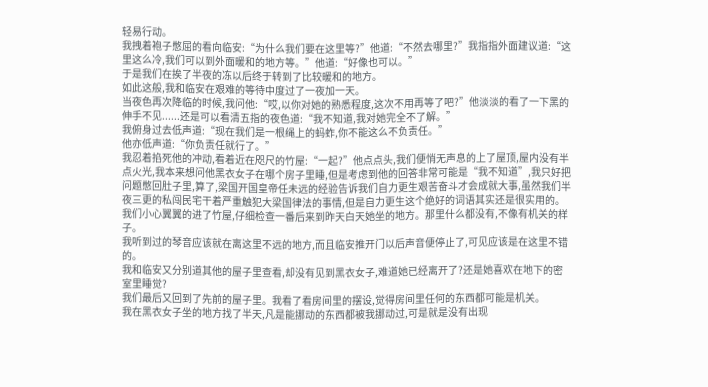轻易行动。
我拽着袍子憋屈的看向临安:“为什么我们要在这里等?”他道:“不然去哪里?”我指指外面建议道:“这里这么冷,我们可以到外面暖和的地方等。”他道:“好像也可以。”
于是我们在挨了半夜的冻以后终于转到了比较暖和的地方。
如此这般,我和临安在艰难的等待中度过了一夜加一天。
当夜色再次降临的时候,我问他:“哎,以你对她的熟悉程度,这次不用再等了吧?”他淡淡的看了一下黑的伸手不见......还是可以看清五指的夜色道:“我不知道,我对她完全不了解。”
我俯身过去低声道:“现在我们是一根绳上的蚂蚱,你不能这么不负责任。”
他亦低声道:“你负责任就行了。”
我忍着掐死他的冲动,看着近在咫尺的竹屋:“一起?”他点点头,我们便悄无声息的上了屋顶,屋内没有半点火光,我本来想问他黑衣女子在哪个房子里睡,但是考虑到他的回答非常可能是“我不知道”,我只好把问题憋回肚子里,算了,梁国开国皇帝任未远的经验告诉我们自力更生艰苦奋斗才会成就大事,虽然我们半夜三更的私闯民宅干着严重触犯大梁国律法的事情,但是自力更生这个绝好的词语其实还是很实用的。
我们小心翼翼的进了竹屋,仔细检查一番后来到昨天白天她坐的地方。那里什么都没有,不像有机关的样子。
我听到过的琴音应该就在离这里不远的地方,而且临安推开门以后声音便停止了,可见应该是在这里不错的。
我和临安又分别道其他的屋子里查看,却没有见到黑衣女子,难道她已经离开了?还是她喜欢在地下的密室里睡觉?
我们最后又回到了先前的屋子里。我看了看房间里的摆设,觉得房间里任何的东西都可能是机关。
我在黑衣女子坐的地方找了半天,凡是能挪动的东西都被我挪动过,可是就是没有出现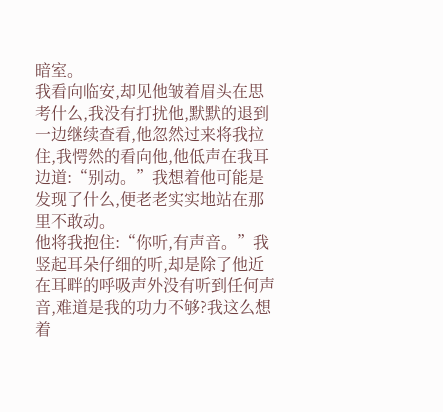暗室。
我看向临安,却见他皱着眉头在思考什么,我没有打扰他,默默的退到一边继续查看,他忽然过来将我拉住,我愕然的看向他,他低声在我耳边道:“别动。”我想着他可能是发现了什么,便老老实实地站在那里不敢动。
他将我抱住:“你听,有声音。”我竖起耳朵仔细的听,却是除了他近在耳畔的呼吸声外没有听到任何声音,难道是我的功力不够?我这么想着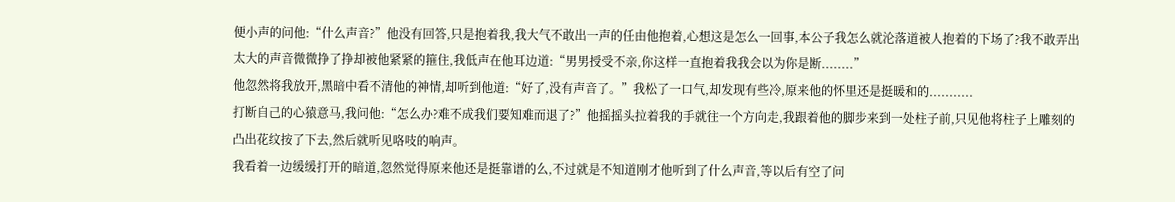便小声的问他:“什么声音?”他没有回答,只是抱着我,我大气不敢出一声的任由他抱着,心想这是怎么一回事,本公子我怎么就沦落道被人抱着的下场了?我不敢弄出太大的声音微微挣了挣却被他紧紧的箍住,我低声在他耳边道:“男男授受不亲,你这样一直抱着我我会以为你是断........”
他忽然将我放开,黑暗中看不清他的神情,却听到他道:“好了,没有声音了。”我松了一口气,却发现有些冷,原来他的怀里还是挺暖和的...........
打断自己的心猿意马,我问他:“怎么办?难不成我们要知难而退了?”他摇摇头拉着我的手就往一个方向走,我跟着他的脚步来到一处柱子前,只见他将柱子上雕刻的凸出花纹按了下去,然后就听见咯吱的响声。
我看着一边缓缓打开的暗道,忽然觉得原来他还是挺靠谱的么,不过就是不知道刚才他听到了什么声音,等以后有空了问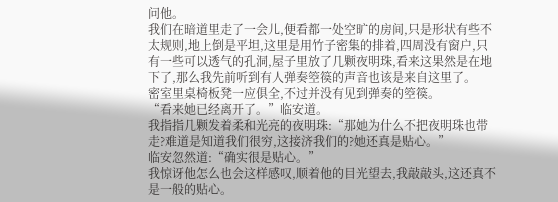问他。
我们在暗道里走了一会儿,便看都一处空旷的房间,只是形状有些不太规则,地上倒是平坦,这里是用竹子密集的排着,四周没有窗户,只有一些可以透气的孔洞,屋子里放了几颗夜明珠,看来这果然是在地下了,那么我先前听到有人弹奏箜篌的声音也该是来自这里了。
密室里桌椅板凳一应俱全,不过并没有见到弹奏的箜篌。
“看来她已经离开了。”临安道。
我指指几颗发着柔和光亮的夜明珠:“那她为什么不把夜明珠也带走?难道是知道我们很穷,这接济我们的?她还真是贴心。”
临安忽然道:“确实很是贴心。”
我惊讶他怎么也会这样感叹,顺着他的目光望去,我敲敲头,这还真不是一般的贴心。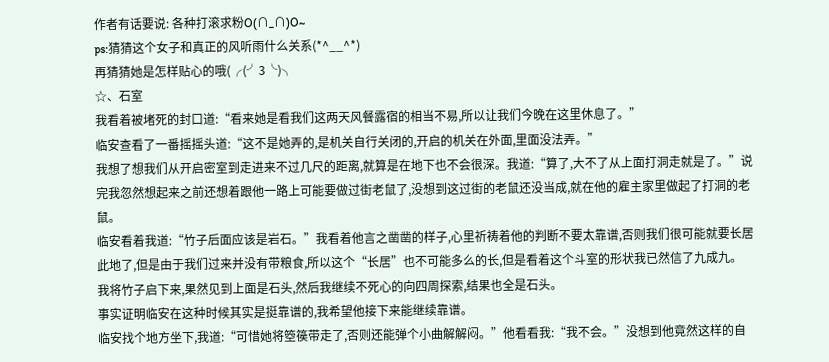作者有话要说: 各种打滚求粉O(∩_∩)O~
ps:猜猜这个女子和真正的风听雨什么关系(*^__^*)
再猜猜她是怎样贴心的哦(╭(╯3╰)╮
☆、石室
我看着被堵死的封口道:“看来她是看我们这两天风餐露宿的相当不易,所以让我们今晚在这里休息了。”
临安查看了一番摇摇头道:“这不是她弄的,是机关自行关闭的,开启的机关在外面,里面没法弄。”
我想了想我们从开启密室到走进来不过几尺的距离,就算是在地下也不会很深。我道:“算了,大不了从上面打洞走就是了。”说完我忽然想起来之前还想着跟他一路上可能要做过街老鼠了,没想到这过街的老鼠还没当成,就在他的雇主家里做起了打洞的老鼠。
临安看着我道:“竹子后面应该是岩石。”我看着他言之凿凿的样子,心里祈祷着他的判断不要太靠谱,否则我们很可能就要长居此地了,但是由于我们过来并没有带粮食,所以这个“长居”也不可能多么的长,但是看着这个斗室的形状我已然信了九成九。
我将竹子启下来,果然见到上面是石头,然后我继续不死心的向四周探索,结果也全是石头。
事实证明临安在这种时候其实是挺靠谱的,我希望他接下来能继续靠谱。
临安找个地方坐下,我道:“可惜她将箜篌带走了,否则还能弹个小曲解解闷。”他看看我:“我不会。”没想到他竟然这样的自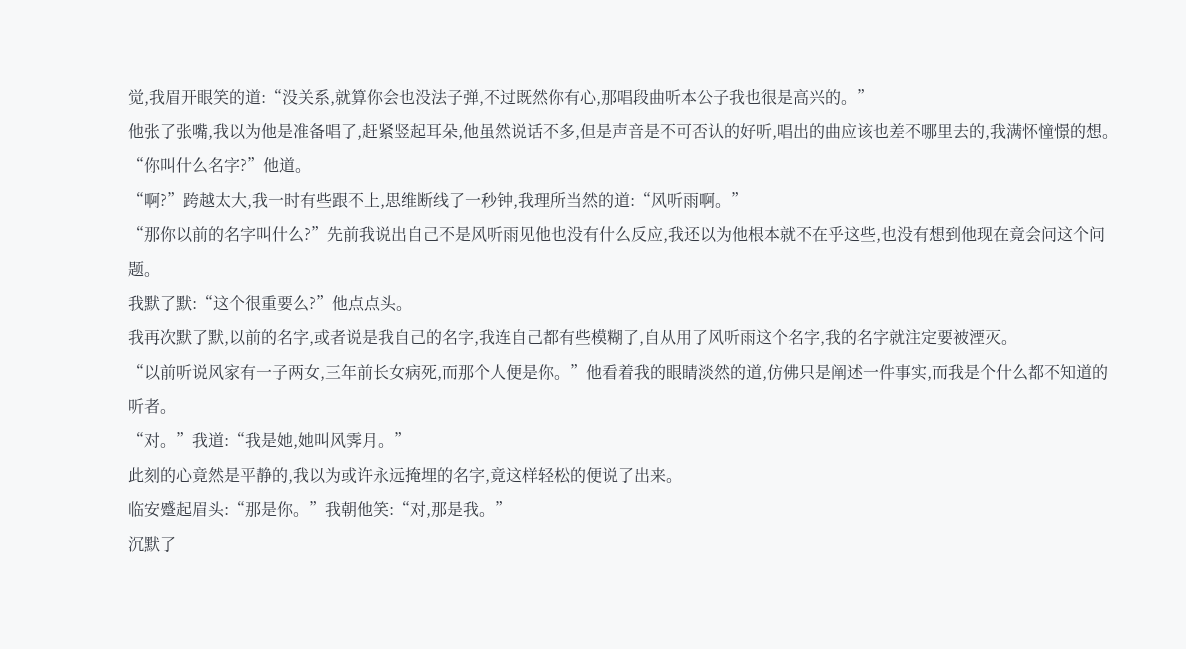觉,我眉开眼笑的道:“没关系,就算你会也没法子弹,不过既然你有心,那唱段曲听本公子我也很是高兴的。”
他张了张嘴,我以为他是准备唱了,赶紧竖起耳朵,他虽然说话不多,但是声音是不可否认的好听,唱出的曲应该也差不哪里去的,我满怀憧憬的想。
“你叫什么名字?”他道。
“啊?”跨越太大,我一时有些跟不上,思维断线了一秒钟,我理所当然的道:“风听雨啊。”
“那你以前的名字叫什么?”先前我说出自己不是风听雨见他也没有什么反应,我还以为他根本就不在乎这些,也没有想到他现在竟会问这个问题。
我默了默:“这个很重要么?”他点点头。
我再次默了默,以前的名字,或者说是我自己的名字,我连自己都有些模糊了,自从用了风听雨这个名字,我的名字就注定要被湮灭。
“以前听说风家有一子两女,三年前长女病死,而那个人便是你。”他看着我的眼睛淡然的道,仿佛只是阐述一件事实,而我是个什么都不知道的听者。
“对。”我道:“我是她,她叫风霁月。”
此刻的心竟然是平静的,我以为或许永远掩埋的名字,竟这样轻松的便说了出来。
临安蹙起眉头:“那是你。”我朝他笑:“对,那是我。”
沉默了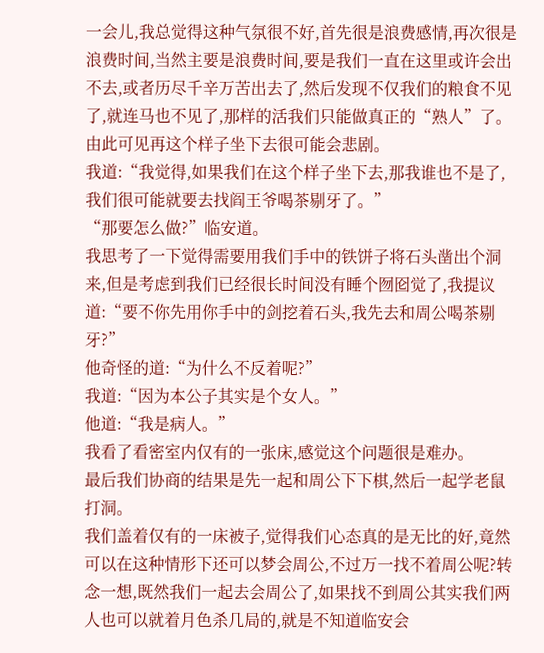一会儿,我总觉得这种气氛很不好,首先很是浪费感情,再次很是浪费时间,当然主要是浪费时间,要是我们一直在这里或许会出不去,或者历尽千辛万苦出去了,然后发现不仅我们的粮食不见了,就连马也不见了,那样的活我们只能做真正的“熟人”了。由此可见再这个样子坐下去很可能会悲剧。
我道:“我觉得,如果我们在这个样子坐下去,那我谁也不是了,我们很可能就要去找阎王爷喝茶剔牙了。”
“那要怎么做?”临安道。
我思考了一下觉得需要用我们手中的铁饼子将石头凿出个洞来,但是考虑到我们已经很长时间没有睡个囫囵觉了,我提议道:“要不你先用你手中的剑挖着石头,我先去和周公喝茶剔牙?”
他奇怪的道:“为什么不反着呢?”
我道:“因为本公子其实是个女人。”
他道:“我是病人。”
我看了看密室内仅有的一张床,感觉这个问题很是难办。
最后我们协商的结果是先一起和周公下下棋,然后一起学老鼠打洞。
我们盖着仅有的一床被子,觉得我们心态真的是无比的好,竟然可以在这种情形下还可以梦会周公,不过万一找不着周公呢?转念一想,既然我们一起去会周公了,如果找不到周公其实我们两人也可以就着月色杀几局的,就是不知道临安会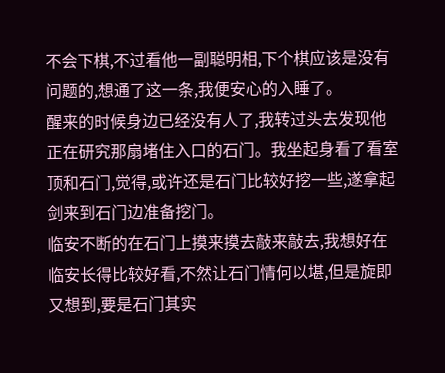不会下棋,不过看他一副聪明相,下个棋应该是没有问题的,想通了这一条,我便安心的入睡了。
醒来的时候身边已经没有人了,我转过头去发现他正在研究那扇堵住入口的石门。我坐起身看了看室顶和石门,觉得,或许还是石门比较好挖一些,遂拿起剑来到石门边准备挖门。
临安不断的在石门上摸来摸去敲来敲去,我想好在临安长得比较好看,不然让石门情何以堪,但是旋即又想到,要是石门其实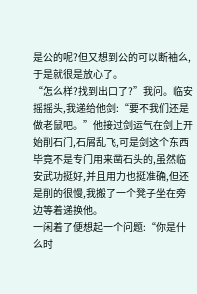是公的呢?但又想到公的可以断袖么,于是就很是放心了。
“怎么样?找到出口了?”我问。临安摇摇头,我递给他剑:“要不我们还是做老鼠吧。”他接过剑运气在剑上开始削石门,石屑乱飞,可是剑这个东西毕竟不是专门用来凿石头的,虽然临安武功挺好,并且用力也挺准确,但还是削的很慢,我搬了一个凳子坐在旁边等着递换他。
一闲着了便想起一个问题:“你是什么时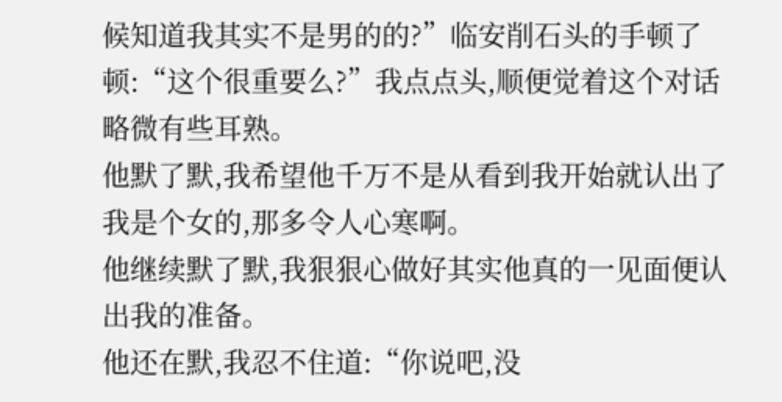候知道我其实不是男的的?”临安削石头的手顿了顿:“这个很重要么?”我点点头,顺便觉着这个对话略微有些耳熟。
他默了默,我希望他千万不是从看到我开始就认出了我是个女的,那多令人心寒啊。
他继续默了默,我狠狠心做好其实他真的一见面便认出我的准备。
他还在默,我忍不住道:“你说吧,没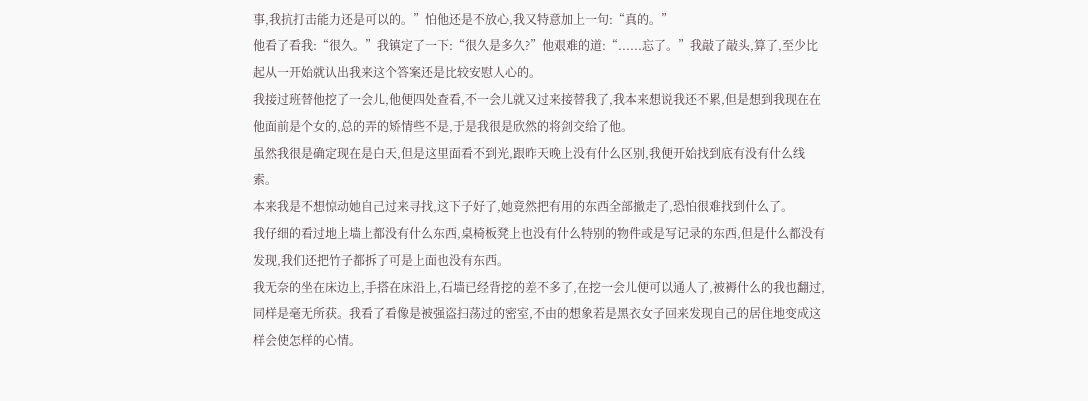事,我抗打击能力还是可以的。”怕他还是不放心,我又特意加上一句:“真的。”
他看了看我:“很久。”我镇定了一下:“很久是多久?”他艰难的道:“......忘了。”我敲了敲头,算了,至少比起从一开始就认出我来这个答案还是比较安慰人心的。
我接过班替他挖了一会儿,他便四处查看,不一会儿就又过来接替我了,我本来想说我还不累,但是想到我现在在他面前是个女的,总的弄的矫情些不是,于是我很是欣然的将剑交给了他。
虽然我很是确定现在是白天,但是这里面看不到光,跟昨天晚上没有什么区别,我便开始找到底有没有什么线索。
本来我是不想惊动她自己过来寻找,这下子好了,她竟然把有用的东西全部撤走了,恐怕很难找到什么了。
我仔细的看过地上墙上都没有什么东西,桌椅板凳上也没有什么特别的物件或是写记录的东西,但是什么都没有发现,我们还把竹子都拆了可是上面也没有东西。
我无奈的坐在床边上,手搭在床沿上,石墙已经背挖的差不多了,在挖一会儿便可以通人了,被褥什么的我也翻过,同样是毫无所获。我看了看像是被强盗扫荡过的密室,不由的想象若是黑衣女子回来发现自己的居住地变成这样会使怎样的心情。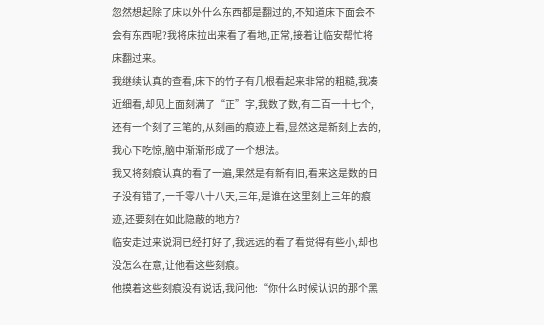忽然想起除了床以外什么东西都是翻过的,不知道床下面会不会有东西呢?我将床拉出来看了看地,正常,接着让临安帮忙将床翻过来。
我继续认真的查看,床下的竹子有几根看起来非常的粗糙,我凑近细看,却见上面刻满了“正”字,我数了数,有二百一十七个,还有一个刻了三笔的,从刻画的痕迹上看,显然这是新刻上去的,我心下吃惊,脑中渐渐形成了一个想法。
我又将刻痕认真的看了一遍,果然是有新有旧,看来这是数的日子没有错了,一千零八十八天,三年,是谁在这里刻上三年的痕迹,还要刻在如此隐蔽的地方?
临安走过来说洞已经打好了,我远远的看了看觉得有些小,却也没怎么在意,让他看这些刻痕。
他摸着这些刻痕没有说话,我问他:“你什么时候认识的那个黑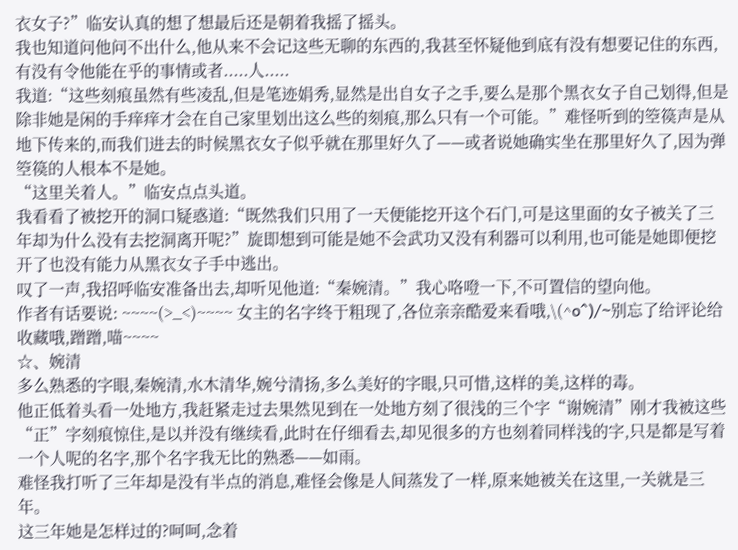衣女子?”临安认真的想了想最后还是朝着我摇了摇头。
我也知道问他问不出什么,他从来不会记这些无聊的东西的,我甚至怀疑他到底有没有想要记住的东西,有没有令他能在乎的事情或者.....人.....
我道:“这些刻痕虽然有些凌乱,但是笔迹娟秀,显然是出自女子之手,要么是那个黑衣女子自己划得,但是除非她是闲的手痒痒才会在自己家里划出这么些的刻痕,那么只有一个可能。”难怪听到的箜篌声是从地下传来的,而我们进去的时候黑衣女子似乎就在那里好久了——或者说她确实坐在那里好久了,因为弹箜篌的人根本不是她。
“这里关着人。”临安点点头道。
我看看了被挖开的洞口疑惑道:“既然我们只用了一天便能挖开这个石门,可是这里面的女子被关了三年却为什么没有去挖洞离开呢?”旋即想到可能是她不会武功又没有利器可以利用,也可能是她即便挖开了也没有能力从黑衣女子手中逃出。
叹了一声,我招呼临安准备出去,却听见他道:“秦婉清。”我心咯噔一下,不可置信的望向他。
作者有话要说: ~~~~(>_<)~~~~ 女主的名字终于粗现了,各位亲亲酷爱来看哦,\(^o^)/~别忘了给评论给收藏哦,蹭蹭,喵~~~~
☆、婉清
多么熟悉的字眼,秦婉清,水木清华,婉兮清扬,多么美好的字眼,只可惜,这样的美,这样的毒。
他正低着头看一处地方,我赶紧走过去果然见到在一处地方刻了很浅的三个字“谢婉清”刚才我被这些“正”字刻痕惊住,是以并没有继续看,此时在仔细看去,却见很多的方也刻着同样浅的字,只是都是写着一个人呢的名字,那个名字我无比的熟悉——如雨。
难怪我打听了三年却是没有半点的消息,难怪会像是人间蒸发了一样,原来她被关在这里,一关就是三年。
这三年她是怎样过的?呵呵,念着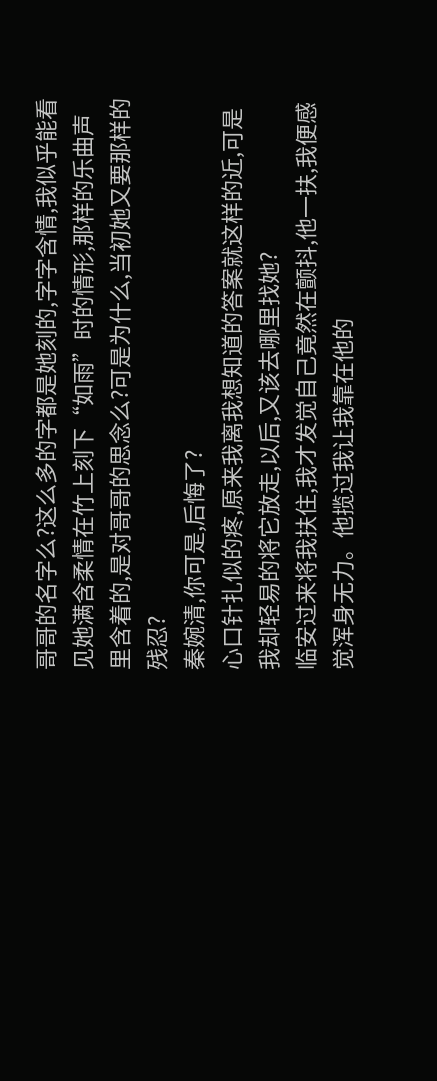哥哥的名字么?这么多的字都是她刻的,字字含情,我似乎能看见她满含柔情在竹上刻下“如雨”时的情形,那样的乐曲声里含着的,是对哥哥的思念么?可是为什么,当初她又要那样的残忍?
秦婉清,你可是,后悔了?
心口针扎似的疼,原来我离我想知道的答案就这样的近,可是我却轻易的将它放走,以后,又该去哪里找她?
临安过来将我扶住,我才发觉自己竟然在颤抖,他一扶,我便感觉浑身无力。他揽过我让我靠在他的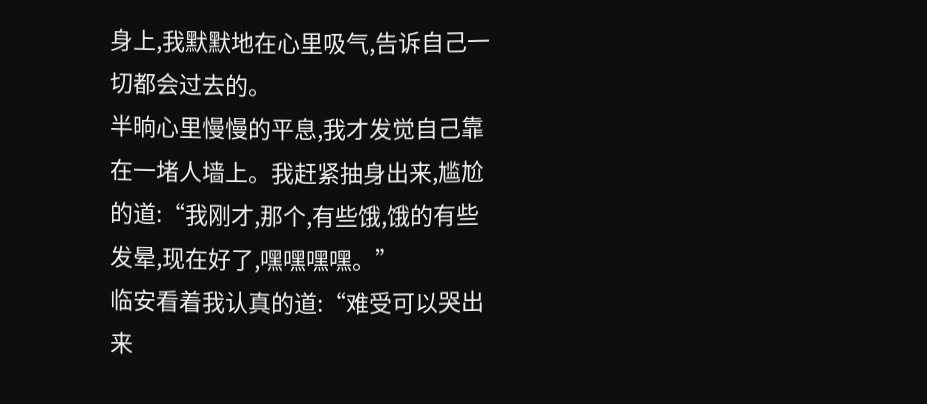身上,我默默地在心里吸气,告诉自己一切都会过去的。
半晌心里慢慢的平息,我才发觉自己靠在一堵人墙上。我赶紧抽身出来,尴尬的道:“我刚才,那个,有些饿,饿的有些发晕,现在好了,嘿嘿嘿嘿。”
临安看着我认真的道:“难受可以哭出来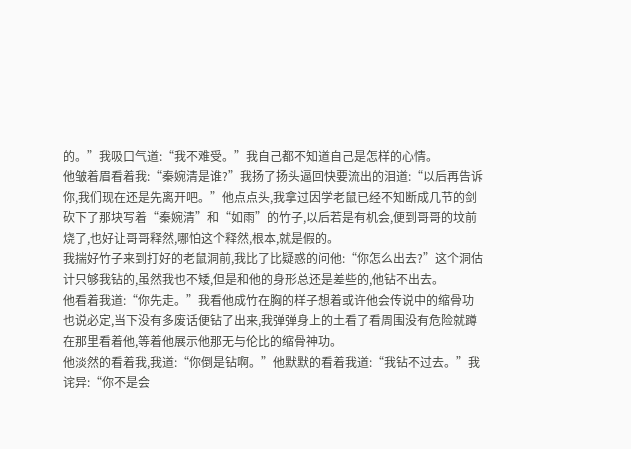的。”我吸口气道:“我不难受。”我自己都不知道自己是怎样的心情。
他皱着眉看着我:“秦婉清是谁?”我扬了扬头逼回快要流出的泪道:“以后再告诉你,我们现在还是先离开吧。”他点点头,我拿过因学老鼠已经不知断成几节的剑砍下了那块写着“秦婉清”和“如雨”的竹子,以后若是有机会,便到哥哥的坟前烧了,也好让哥哥释然,哪怕这个释然,根本,就是假的。
我揣好竹子来到打好的老鼠洞前,我比了比疑惑的问他:“你怎么出去?”这个洞估计只够我钻的,虽然我也不矮,但是和他的身形总还是差些的,他钻不出去。
他看着我道:“你先走。”我看他成竹在胸的样子想着或许他会传说中的缩骨功也说必定,当下没有多废话便钻了出来,我弹弹身上的土看了看周围没有危险就蹲在那里看着他,等着他展示他那无与伦比的缩骨神功。
他淡然的看着我,我道:“你倒是钻啊。”他默默的看着我道:“我钻不过去。”我诧异:“你不是会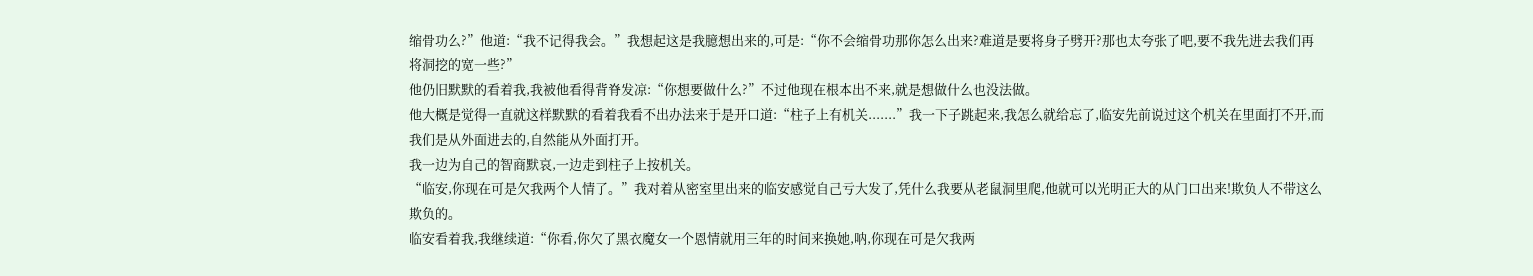缩骨功么?”他道:“我不记得我会。”我想起这是我臆想出来的,可是:“你不会缩骨功那你怎么出来?难道是要将身子劈开?那也太夸张了吧,要不我先进去我们再将洞挖的宽一些?”
他仍旧默默的看着我,我被他看得背脊发凉:“你想要做什么?”不过他现在根本出不来,就是想做什么也没法做。
他大概是觉得一直就这样默默的看着我看不出办法来于是开口道:“柱子上有机关.......”我一下子跳起来,我怎么就给忘了,临安先前说过这个机关在里面打不开,而我们是从外面进去的,自然能从外面打开。
我一边为自己的智商默哀,一边走到柱子上按机关。
“临安,你现在可是欠我两个人情了。”我对着从密室里出来的临安感觉自己亏大发了,凭什么我要从老鼠洞里爬,他就可以光明正大的从门口出来!欺负人不带这么欺负的。
临安看着我,我继续道:“你看,你欠了黑衣魔女一个恩情就用三年的时间来换她,呐,你现在可是欠我两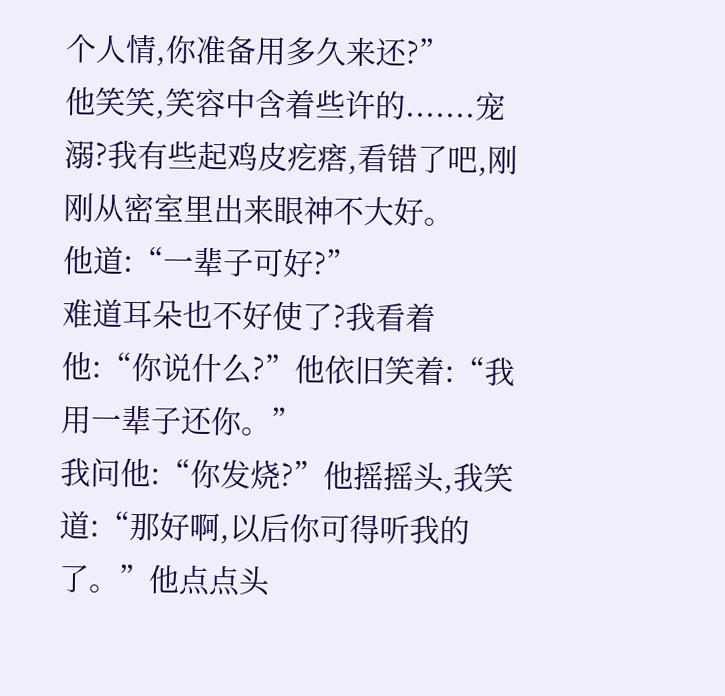个人情,你准备用多久来还?”
他笑笑,笑容中含着些许的.......宠溺?我有些起鸡皮疙瘩,看错了吧,刚刚从密室里出来眼神不大好。
他道:“一辈子可好?”
难道耳朵也不好使了?我看着他:“你说什么?”他依旧笑着:“我用一辈子还你。”
我问他:“你发烧?”他摇摇头,我笑道:“那好啊,以后你可得听我的了。”他点点头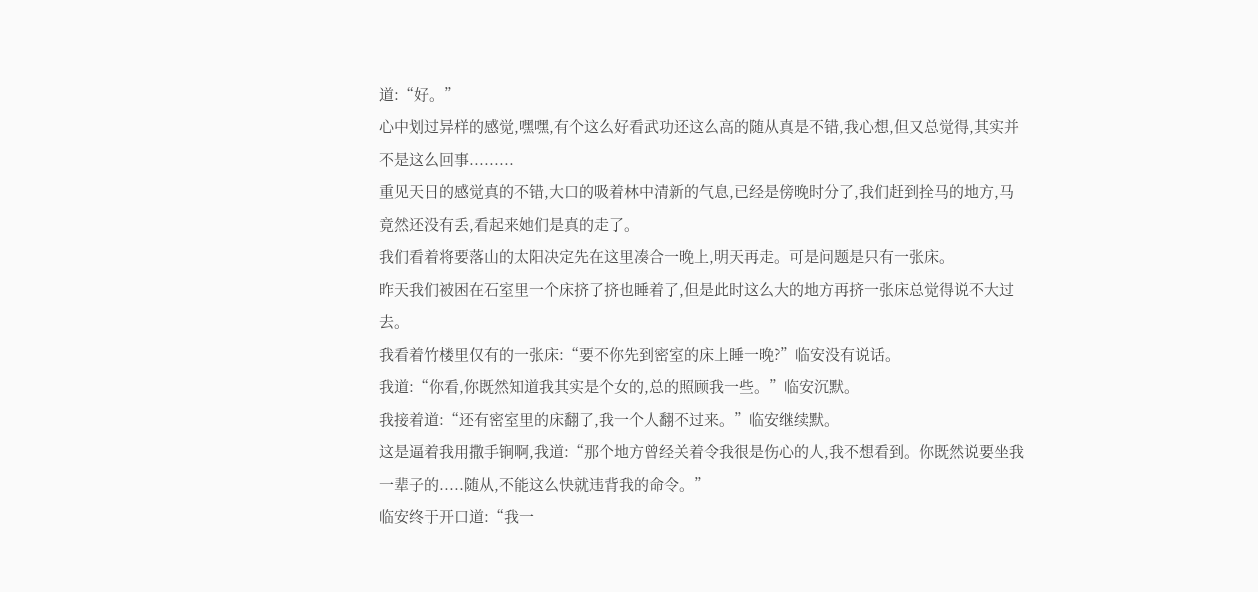道:“好。”
心中划过异样的感觉,嘿嘿,有个这么好看武功还这么高的随从真是不错,我心想,但又总觉得,其实并不是这么回事.........
重见天日的感觉真的不错,大口的吸着林中清新的气息,已经是傍晚时分了,我们赶到拴马的地方,马竟然还没有丢,看起来她们是真的走了。
我们看着将要落山的太阳决定先在这里凑合一晚上,明天再走。可是问题是只有一张床。
昨天我们被困在石室里一个床挤了挤也睡着了,但是此时这么大的地方再挤一张床总觉得说不大过去。
我看着竹楼里仅有的一张床:“要不你先到密室的床上睡一晚?”临安没有说话。
我道:“你看,你既然知道我其实是个女的,总的照顾我一些。”临安沉默。
我接着道:“还有密室里的床翻了,我一个人翻不过来。”临安继续默。
这是逼着我用撒手锏啊,我道:“那个地方曾经关着令我很是伤心的人,我不想看到。你既然说要坐我一辈子的.....随从,不能这么快就违背我的命令。”
临安终于开口道:“我一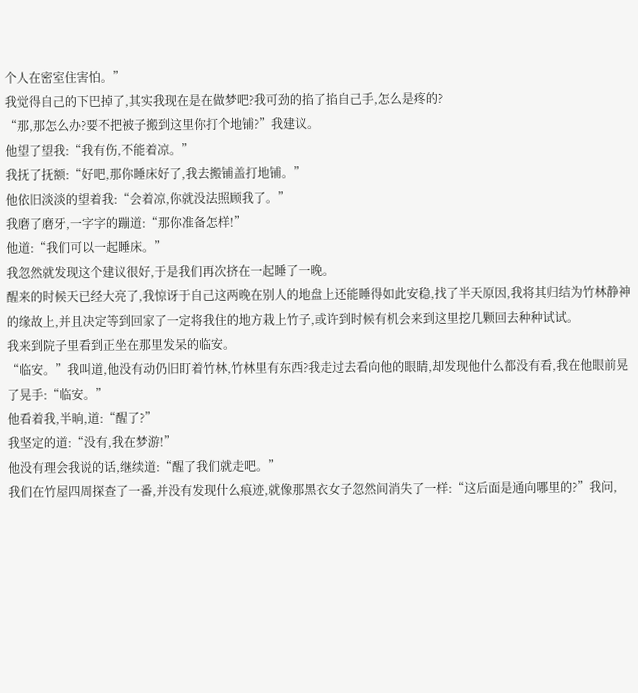个人在密室住害怕。”
我觉得自己的下巴掉了,其实我现在是在做梦吧?我可劲的掐了掐自己手,怎么是疼的?
“那,那怎么办?要不把被子搬到这里你打个地铺?”我建议。
他望了望我:“我有伤,不能着凉。”
我抚了抚额:“好吧,那你睡床好了,我去搬铺盖打地铺。”
他依旧淡淡的望着我:“会着凉,你就没法照顾我了。”
我磨了磨牙,一字字的蹦道:“那你准备怎样!”
他道:“我们可以一起睡床。”
我忽然就发现这个建议很好,于是我们再次挤在一起睡了一晚。
醒来的时候天已经大亮了,我惊讶于自己这两晚在别人的地盘上还能睡得如此安稳,找了半天原因,我将其归结为竹林静神的缘故上,并且决定等到回家了一定将我住的地方栽上竹子,或许到时候有机会来到这里挖几颗回去种种试试。
我来到院子里看到正坐在那里发呆的临安。
“临安。”我叫道,他没有动仍旧盯着竹林,竹林里有东西?我走过去看向他的眼睛,却发现他什么都没有看,我在他眼前晃了晃手:“临安。”
他看着我,半晌,道:“醒了?”
我坚定的道:“没有,我在梦游!”
他没有理会我说的话,继续道:“醒了我们就走吧。”
我们在竹屋四周探查了一番,并没有发现什么痕迹,就像那黑衣女子忽然间消失了一样:“这后面是通向哪里的?”我问,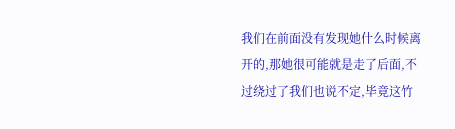我们在前面没有发现她什么时候离开的,那她很可能就是走了后面,不过绕过了我们也说不定,毕竟这竹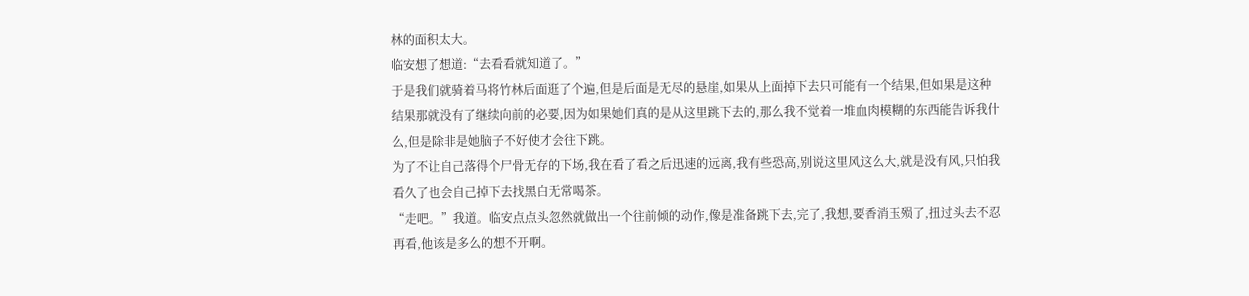林的面积太大。
临安想了想道:“去看看就知道了。”
于是我们就骑着马将竹林后面逛了个遍,但是后面是无尽的悬崖,如果从上面掉下去只可能有一个结果,但如果是这种结果那就没有了继续向前的必要,因为如果她们真的是从这里跳下去的,那么我不觉着一堆血肉模糊的东西能告诉我什么,但是除非是她脑子不好使才会往下跳。
为了不让自己落得个尸骨无存的下场,我在看了看之后迅速的远离,我有些恐高,别说这里风这么大,就是没有风,只怕我看久了也会自己掉下去找黑白无常喝茶。
“走吧。”我道。临安点点头忽然就做出一个往前倾的动作,像是准备跳下去,完了,我想,要香消玉殒了,扭过头去不忍再看,他该是多么的想不开啊。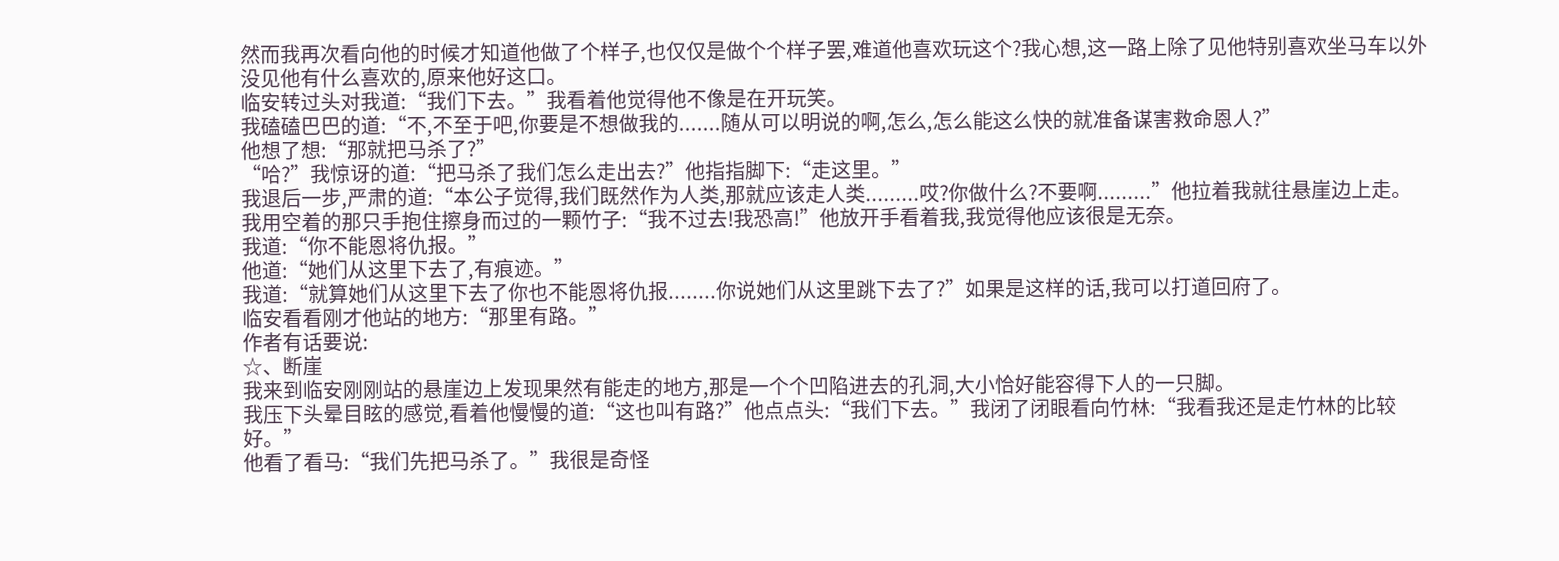然而我再次看向他的时候才知道他做了个样子,也仅仅是做个个样子罢,难道他喜欢玩这个?我心想,这一路上除了见他特别喜欢坐马车以外没见他有什么喜欢的,原来他好这口。
临安转过头对我道:“我们下去。”我看着他觉得他不像是在开玩笑。
我磕磕巴巴的道:“不,不至于吧,你要是不想做我的.......随从可以明说的啊,怎么,怎么能这么快的就准备谋害救命恩人?”
他想了想:“那就把马杀了?”
“哈?”我惊讶的道:“把马杀了我们怎么走出去?”他指指脚下:“走这里。”
我退后一步,严肃的道:“本公子觉得,我们既然作为人类,那就应该走人类.........哎?你做什么?不要啊.........”他拉着我就往悬崖边上走。
我用空着的那只手抱住擦身而过的一颗竹子:“我不过去!我恐高!”他放开手看着我,我觉得他应该很是无奈。
我道:“你不能恩将仇报。”
他道:“她们从这里下去了,有痕迹。”
我道:“就算她们从这里下去了你也不能恩将仇报........你说她们从这里跳下去了?”如果是这样的话,我可以打道回府了。
临安看看刚才他站的地方:“那里有路。”
作者有话要说:
☆、断崖
我来到临安刚刚站的悬崖边上发现果然有能走的地方,那是一个个凹陷进去的孔洞,大小恰好能容得下人的一只脚。
我压下头晕目眩的感觉,看着他慢慢的道:“这也叫有路?”他点点头:“我们下去。”我闭了闭眼看向竹林:“我看我还是走竹林的比较好。”
他看了看马:“我们先把马杀了。”我很是奇怪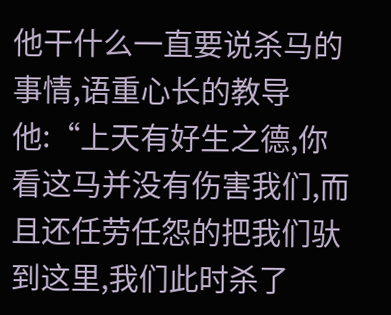他干什么一直要说杀马的事情,语重心长的教导他:“上天有好生之德,你看这马并没有伤害我们,而且还任劳任怨的把我们驮到这里,我们此时杀了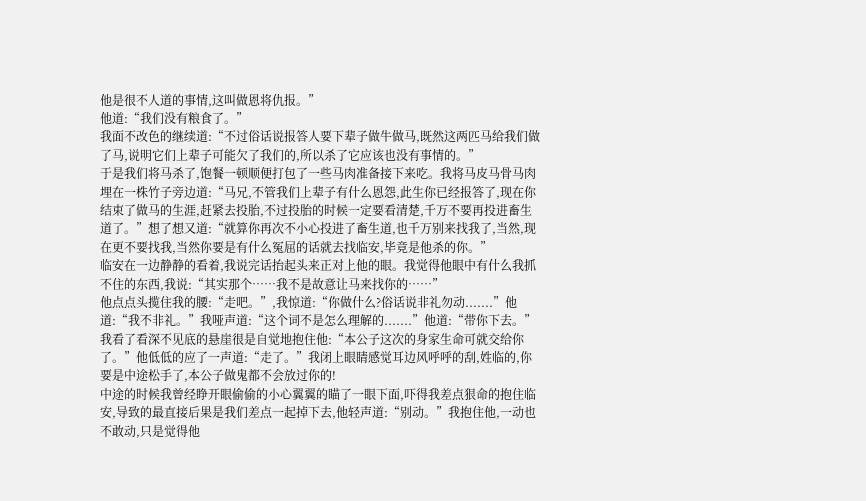他是很不人道的事情,这叫做恩将仇报。”
他道:“我们没有粮食了。”
我面不改色的继续道:“不过俗话说报答人要下辈子做牛做马,既然这两匹马给我们做了马,说明它们上辈子可能欠了我们的,所以杀了它应该也没有事情的。”
于是我们将马杀了,饱餐一顿顺便打包了一些马肉准备接下来吃。我将马皮马骨马肉埋在一株竹子旁边道:“马兄,不管我们上辈子有什么恩怨,此生你已经报答了,现在你结束了做马的生涯,赶紧去投胎,不过投胎的时候一定要看清楚,千万不要再投进畜生道了。”想了想又道:“就算你再次不小心投进了畜生道,也千万别来找我了,当然,现在更不要找我,当然你要是有什么冤屈的话就去找临安,毕竟是他杀的你。”
临安在一边静静的看着,我说完话抬起头来正对上他的眼。我觉得他眼中有什么我抓不住的东西,我说:“其实那个……我不是故意让马来找你的……”
他点点头揽住我的腰:“走吧。”,我惊道:“你做什么?俗话说非礼勿动.......”他道:“我不非礼。”我哑声道:“这个词不是怎么理解的.......”他道:“带你下去。”
我看了看深不见底的悬崖很是自觉地抱住他:“本公子这次的身家生命可就交给你了。”他低低的应了一声道:“走了。”我闭上眼睛感觉耳边风呼呼的刮,姓临的,你要是中途松手了,本公子做鬼都不会放过你的!
中途的时候我曾经睁开眼偷偷的小心翼翼的瞄了一眼下面,吓得我差点狠命的抱住临安,导致的最直接后果是我们差点一起掉下去,他轻声道:“别动。”我抱住他,一动也不敢动,只是觉得他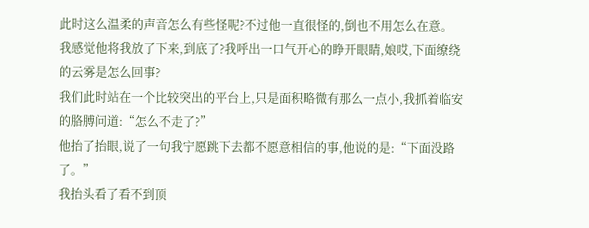此时这么温柔的声音怎么有些怪呢?不过他一直很怪的,倒也不用怎么在意。
我感觉他将我放了下来,到底了?我呼出一口气开心的睁开眼睛,娘哎,下面缭绕的云雾是怎么回事?
我们此时站在一个比较突出的平台上,只是面积略微有那么一点小,我抓着临安的胳膊问道:“怎么不走了?”
他抬了抬眼,说了一句我宁愿跳下去都不愿意相信的事,他说的是:“下面没路了。”
我抬头看了看不到顶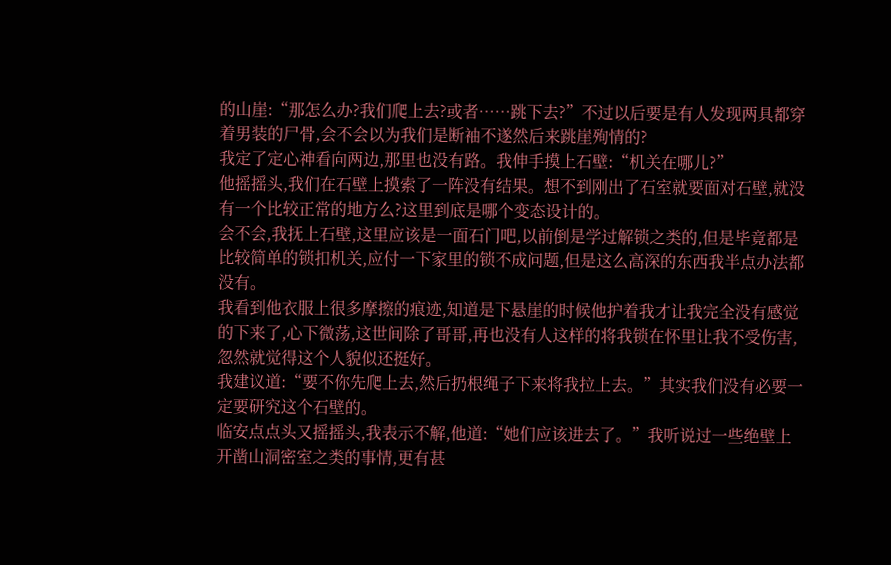的山崖:“那怎么办?我们爬上去?或者……跳下去?”不过以后要是有人发现两具都穿着男装的尸骨,会不会以为我们是断袖不遂然后来跳崖殉情的?
我定了定心神看向两边,那里也没有路。我伸手摸上石壁:“机关在哪儿?”
他摇摇头,我们在石壁上摸索了一阵没有结果。想不到刚出了石室就要面对石壁,就没有一个比较正常的地方么?这里到底是哪个变态设计的。
会不会,我抚上石壁,这里应该是一面石门吧,以前倒是学过解锁之类的,但是毕竟都是比较简单的锁扣机关,应付一下家里的锁不成问题,但是这么高深的东西我半点办法都没有。
我看到他衣服上很多摩擦的痕迹,知道是下悬崖的时候他护着我才让我完全没有感觉的下来了,心下微荡,这世间除了哥哥,再也没有人这样的将我锁在怀里让我不受伤害,忽然就觉得这个人貌似还挺好。
我建议道:“要不你先爬上去,然后扔根绳子下来将我拉上去。”其实我们没有必要一定要研究这个石壁的。
临安点点头又摇摇头,我表示不解,他道:“她们应该进去了。”我听说过一些绝壁上开凿山洞密室之类的事情,更有甚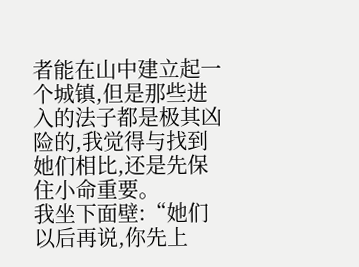者能在山中建立起一个城镇,但是那些进入的法子都是极其凶险的,我觉得与找到她们相比,还是先保住小命重要。
我坐下面壁:“她们以后再说,你先上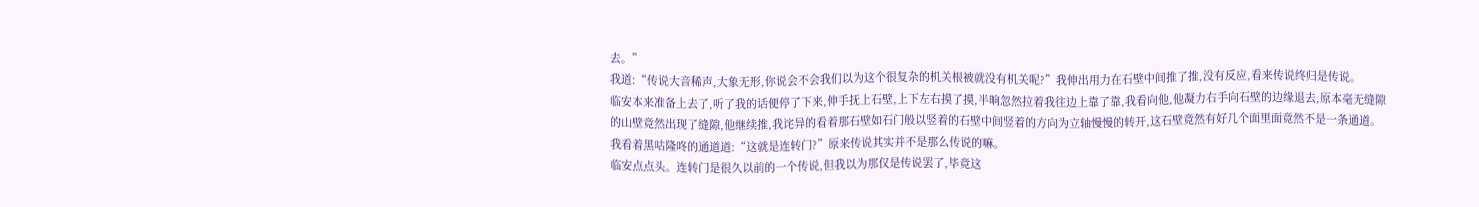去。”
我道:“传说大音稀声,大象无形,你说会不会我们以为这个很复杂的机关根被就没有机关呢?”我伸出用力在石壁中间推了推,没有反应,看来传说终归是传说。
临安本来准备上去了,听了我的话便停了下来,伸手抚上石壁,上下左右摸了摸,半晌忽然拉着我往边上靠了靠,我看向他,他凝力右手向石壁的边缘退去,原本毫无缝隙的山壁竟然出现了缝隙,他继续推,我诧异的看着那石壁如石门般以竖着的石壁中间竖着的方向为立轴慢慢的转开,这石壁竟然有好几个面里面竟然不是一条通道。
我看着黑咕隆咚的通道道:“这就是连转门?”原来传说其实并不是那么传说的嘛。
临安点点头。连转门是很久以前的一个传说,但我以为那仅是传说罢了,毕竟这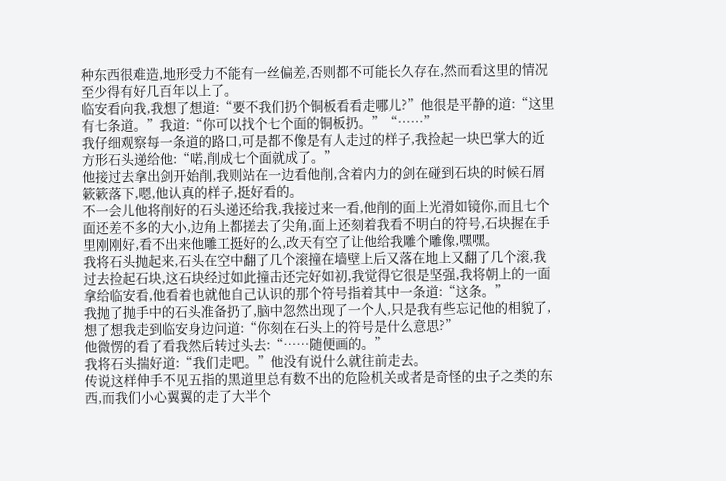种东西很难造,地形受力不能有一丝偏差,否则都不可能长久存在,然而看这里的情况至少得有好几百年以上了。
临安看向我,我想了想道:“要不我们扔个铜板看看走哪儿?”他很是平静的道:“这里有七条道。”我道:“你可以找个七个面的铜板扔。”“……”
我仔细观察每一条道的路口,可是都不像是有人走过的样子,我捡起一块巴掌大的近方形石头递给他:“喏,削成七个面就成了。”
他接过去拿出剑开始削,我则站在一边看他削,含着内力的剑在碰到石块的时候石屑簌簌落下,嗯,他认真的样子,挺好看的。
不一会儿他将削好的石头递还给我,我接过来一看,他削的面上光滑如镜你,而且七个面还差不多的大小,边角上都搓去了尖角,面上还刻着我看不明白的符号,石块握在手里刚刚好,看不出来他雕工挺好的么,改天有空了让他给我雕个雕像,嘿嘿。
我将石头抛起来,石头在空中翻了几个滚撞在墙壁上后又落在地上又翻了几个滚,我过去捡起石块,这石块经过如此撞击还完好如初,我觉得它很是坚强,我将朝上的一面拿给临安看,他看着也就他自己认识的那个符号指着其中一条道:“这条。”
我抛了抛手中的石头准备扔了,脑中忽然出现了一个人,只是我有些忘记他的相貌了,想了想我走到临安身边问道:“你刻在石头上的符号是什么意思?”
他微愣的看了看我然后转过头去:“……随便画的。”
我将石头揣好道:“我们走吧。”他没有说什么就往前走去。
传说这样伸手不见五指的黑道里总有数不出的危险机关或者是奇怪的虫子之类的东西,而我们小心翼翼的走了大半个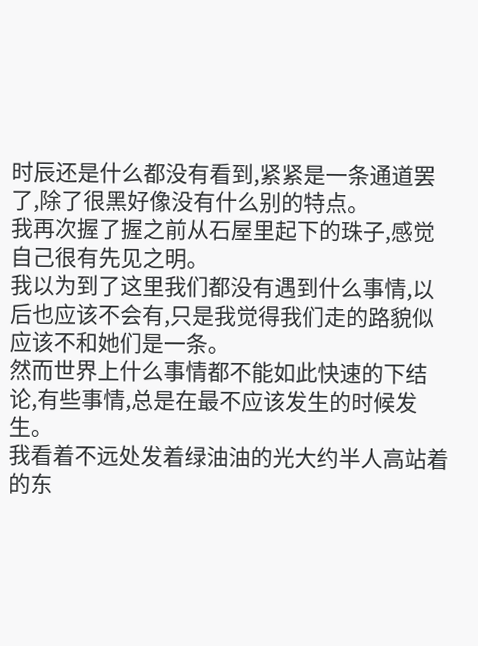时辰还是什么都没有看到,紧紧是一条通道罢了,除了很黑好像没有什么别的特点。
我再次握了握之前从石屋里起下的珠子,感觉自己很有先见之明。
我以为到了这里我们都没有遇到什么事情,以后也应该不会有,只是我觉得我们走的路貌似应该不和她们是一条。
然而世界上什么事情都不能如此快速的下结论,有些事情,总是在最不应该发生的时候发生。
我看着不远处发着绿油油的光大约半人高站着的东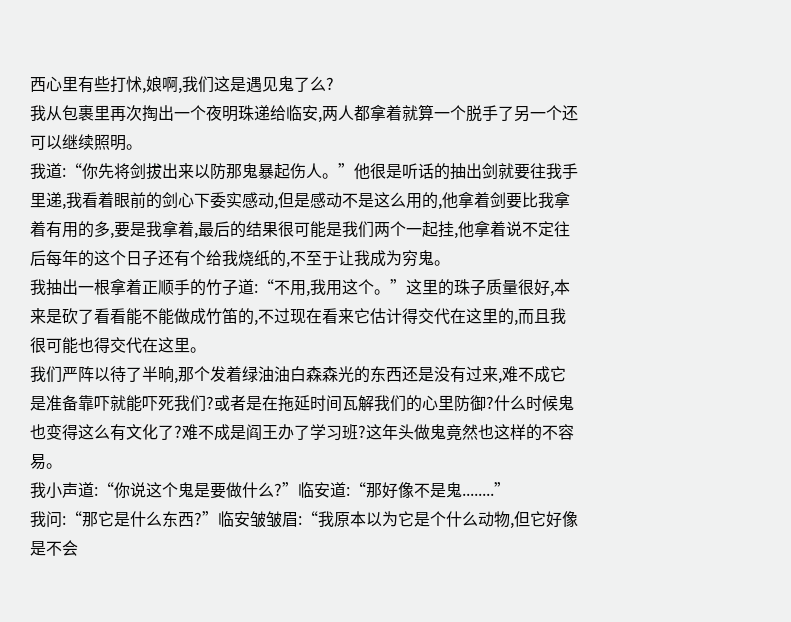西心里有些打怵,娘啊,我们这是遇见鬼了么?
我从包裹里再次掏出一个夜明珠递给临安,两人都拿着就算一个脱手了另一个还可以继续照明。
我道:“你先将剑拔出来以防那鬼暴起伤人。”他很是听话的抽出剑就要往我手里递,我看着眼前的剑心下委实感动,但是感动不是这么用的,他拿着剑要比我拿着有用的多,要是我拿着,最后的结果很可能是我们两个一起挂,他拿着说不定往后每年的这个日子还有个给我烧纸的,不至于让我成为穷鬼。
我抽出一根拿着正顺手的竹子道:“不用,我用这个。”这里的珠子质量很好,本来是砍了看看能不能做成竹笛的,不过现在看来它估计得交代在这里的,而且我很可能也得交代在这里。
我们严阵以待了半晌,那个发着绿油油白森森光的东西还是没有过来,难不成它是准备靠吓就能吓死我们?或者是在拖延时间瓦解我们的心里防御?什么时候鬼也变得这么有文化了?难不成是阎王办了学习班?这年头做鬼竟然也这样的不容易。
我小声道:“你说这个鬼是要做什么?”临安道:“那好像不是鬼........”
我问:“那它是什么东西?”临安皱皱眉:“我原本以为它是个什么动物,但它好像是不会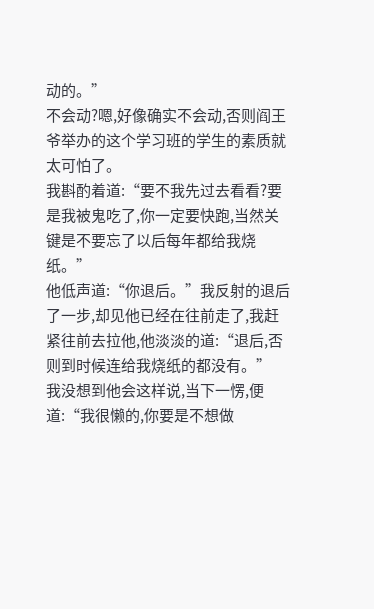动的。”
不会动?嗯,好像确实不会动,否则阎王爷举办的这个学习班的学生的素质就太可怕了。
我斟酌着道:“要不我先过去看看?要是我被鬼吃了,你一定要快跑,当然关键是不要忘了以后每年都给我烧纸。”
他低声道:“你退后。”我反射的退后了一步,却见他已经在往前走了,我赶紧往前去拉他,他淡淡的道:“退后,否则到时候连给我烧纸的都没有。”
我没想到他会这样说,当下一愣,便道:“我很懒的,你要是不想做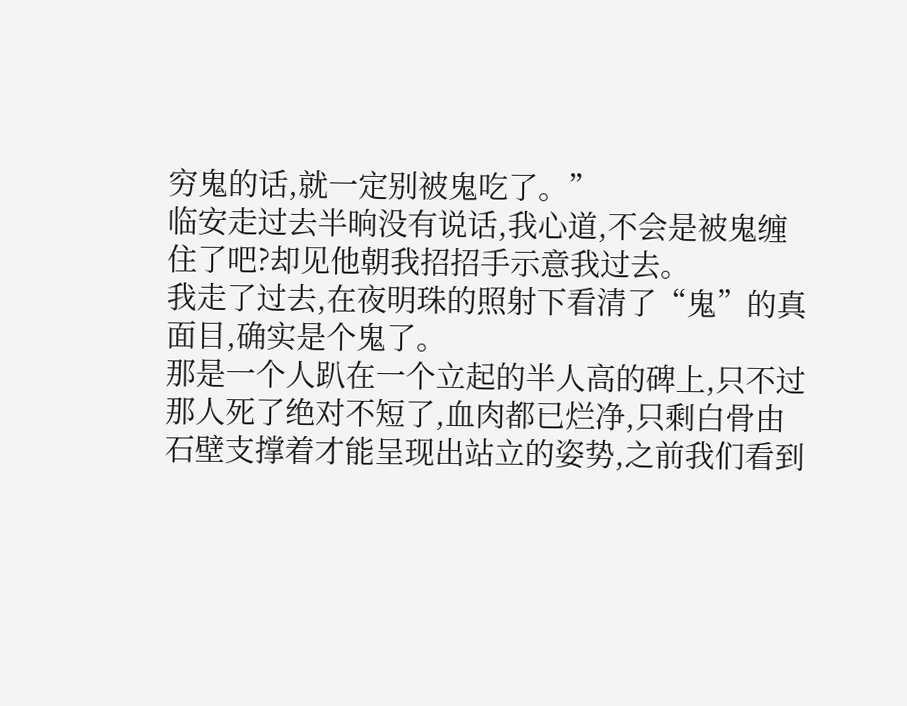穷鬼的话,就一定别被鬼吃了。”
临安走过去半晌没有说话,我心道,不会是被鬼缠住了吧?却见他朝我招招手示意我过去。
我走了过去,在夜明珠的照射下看清了“鬼”的真面目,确实是个鬼了。
那是一个人趴在一个立起的半人高的碑上,只不过那人死了绝对不短了,血肉都已烂净,只剩白骨由石壁支撑着才能呈现出站立的姿势,之前我们看到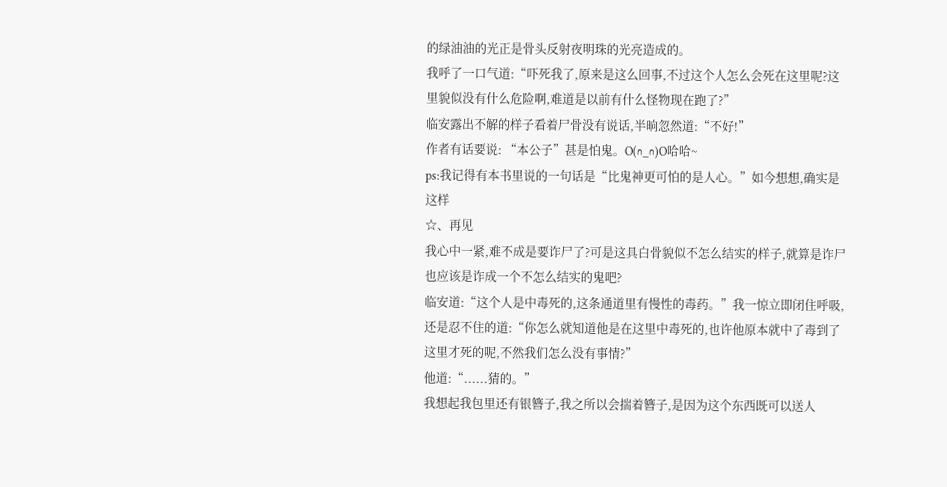的绿油油的光正是骨头反射夜明珠的光亮造成的。
我呼了一口气道:“吓死我了,原来是这么回事,不过这个人怎么会死在这里呢?这里貌似没有什么危险啊,难道是以前有什么怪物现在跑了?”
临安露出不解的样子看着尸骨没有说话,半晌忽然道:“不好!”
作者有话要说: “本公子”甚是怕鬼。O(∩_∩)O哈哈~
ps:我记得有本书里说的一句话是“比鬼神更可怕的是人心。”如今想想,确实是这样
☆、再见
我心中一紧,难不成是要诈尸了?可是这具白骨貌似不怎么结实的样子,就算是诈尸也应该是诈成一个不怎么结实的鬼吧?
临安道:“这个人是中毒死的,这条通道里有慢性的毒药。”我一惊立即闭住呼吸,还是忍不住的道:“你怎么就知道他是在这里中毒死的,也许他原本就中了毒到了这里才死的呢,不然我们怎么没有事情?”
他道:“......猜的。”
我想起我包里还有银簪子,我之所以会揣着簪子,是因为这个东西既可以送人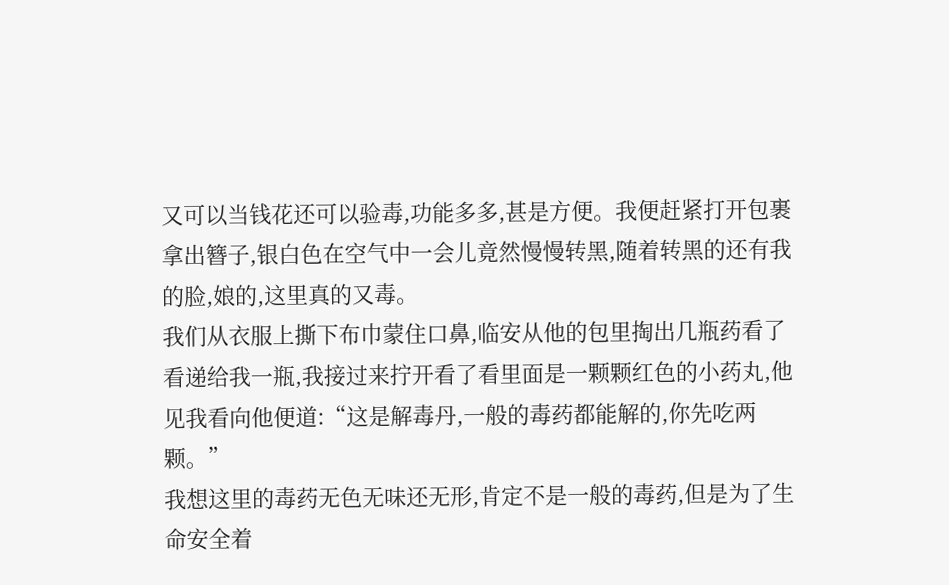又可以当钱花还可以验毒,功能多多,甚是方便。我便赶紧打开包裹拿出簪子,银白色在空气中一会儿竟然慢慢转黑,随着转黑的还有我的脸,娘的,这里真的又毒。
我们从衣服上撕下布巾蒙住口鼻,临安从他的包里掏出几瓶药看了看递给我一瓶,我接过来拧开看了看里面是一颗颗红色的小药丸,他见我看向他便道:“这是解毒丹,一般的毒药都能解的,你先吃两颗。”
我想这里的毒药无色无味还无形,肯定不是一般的毒药,但是为了生命安全着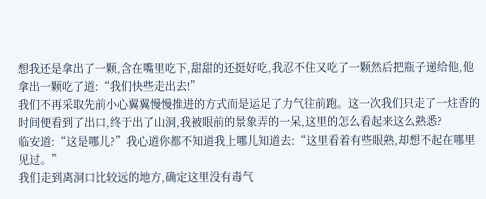想我还是拿出了一颗,含在嘴里吃下,甜甜的还挺好吃,我忍不住又吃了一颗然后把瓶子递给他,他拿出一颗吃了道:“我们快些走出去!”
我们不再采取先前小心翼翼慢慢推进的方式而是运足了力气往前跑。这一次我们只走了一炷香的时间便看到了出口,终于出了山洞,我被眼前的景象弄的一呆,这里的怎么看起来这么熟悉?
临安道:“这是哪儿?”我心道你都不知道我上哪儿知道去:“这里看着有些眼熟,却想不起在哪里见过。”
我们走到离洞口比较远的地方,确定这里没有毒气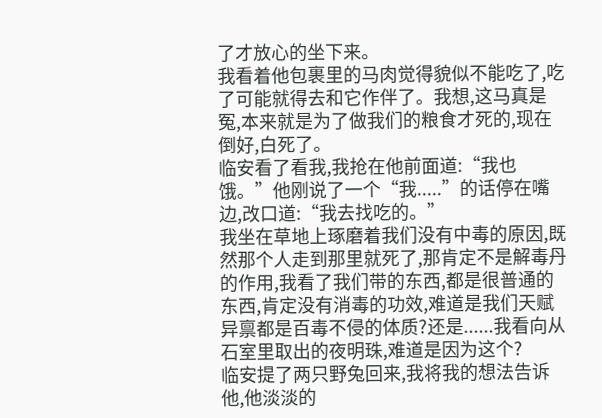了才放心的坐下来。
我看着他包裹里的马肉觉得貌似不能吃了,吃了可能就得去和它作伴了。我想,这马真是冤,本来就是为了做我们的粮食才死的,现在倒好,白死了。
临安看了看我,我抢在他前面道:“我也饿。”他刚说了一个“我.....”的话停在嘴边,改口道:“我去找吃的。”
我坐在草地上琢磨着我们没有中毒的原因,既然那个人走到那里就死了,那肯定不是解毒丹的作用,我看了我们带的东西,都是很普通的东西,肯定没有消毒的功效,难道是我们天赋异禀都是百毒不侵的体质?还是......我看向从石室里取出的夜明珠,难道是因为这个?
临安提了两只野兔回来,我将我的想法告诉他,他淡淡的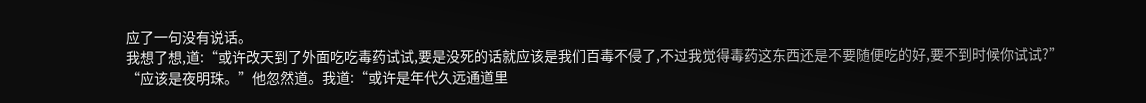应了一句没有说话。
我想了想,道:“或许改天到了外面吃吃毒药试试,要是没死的话就应该是我们百毒不侵了,不过我觉得毒药这东西还是不要随便吃的好,要不到时候你试试?”
“应该是夜明珠。”他忽然道。我道:“或许是年代久远通道里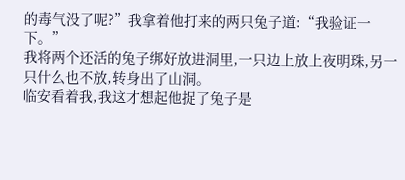的毒气没了呢?”我拿着他打来的两只兔子道:“我验证一下。”
我将两个还活的兔子绑好放进洞里,一只边上放上夜明珠,另一只什么也不放,转身出了山洞。
临安看着我,我这才想起他捉了兔子是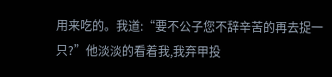用来吃的。我道:“要不公子您不辞辛苦的再去捉一只?”他淡淡的看着我,我弃甲投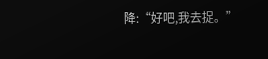降:“好吧,我去捉。”